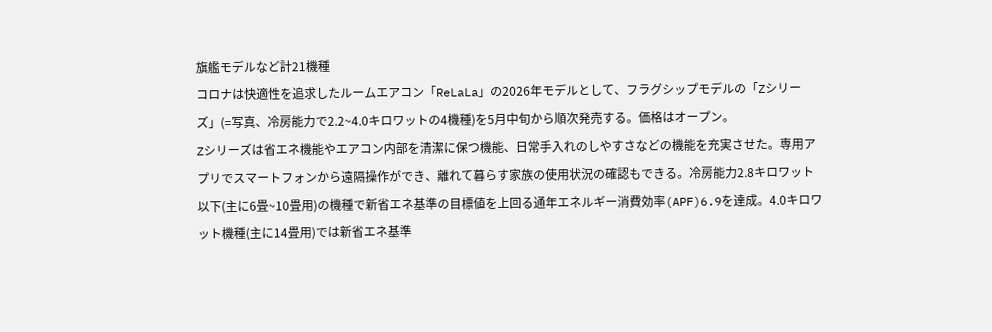旗艦モデルなど計21機種
コロナは快適性を追求したルームエアコン「ReLaLa」の2026年モデルとして、フラグシップモデルの「Zシリーズ」(=写真、冷房能力で2.2~4.0キロワットの4機種)を5月中旬から順次発売する。価格はオープン。
Zシリーズは省エネ機能やエアコン内部を清潔に保つ機能、日常手入れのしやすさなどの機能を充実させた。専用アプリでスマートフォンから遠隔操作ができ、離れて暮らす家族の使用状況の確認もできる。冷房能力2.8キロワット以下(主に6畳~10畳用)の機種で新省エネ基準の目標値を上回る通年エネルギー消費効率(APF)6.9を達成。4.0キロワット機種(主に14畳用)では新省エネ基準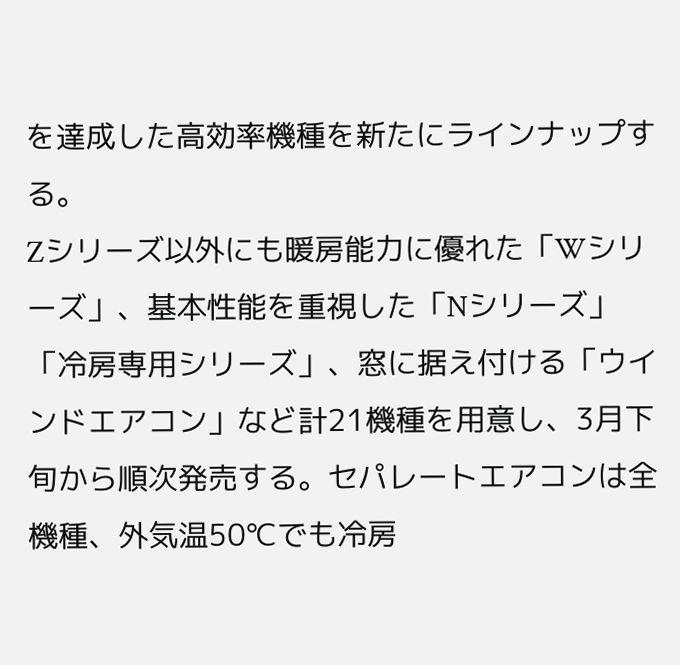を達成した高効率機種を新たにラインナップする。
Zシリーズ以外にも暖房能力に優れた「Wシリーズ」、基本性能を重視した「Nシリーズ」「冷房専用シリーズ」、窓に据え付ける「ウインドエアコン」など計21機種を用意し、3月下旬から順次発売する。セパレートエアコンは全機種、外気温50℃でも冷房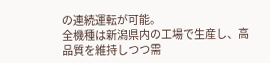の連続運転が可能。
全機種は新潟県内の工場で生産し、高品質を維持しつつ需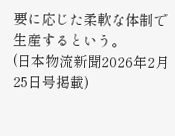要に応じた柔軟な体制で生産するという。
(日本物流新聞2026年2月25日号掲載)